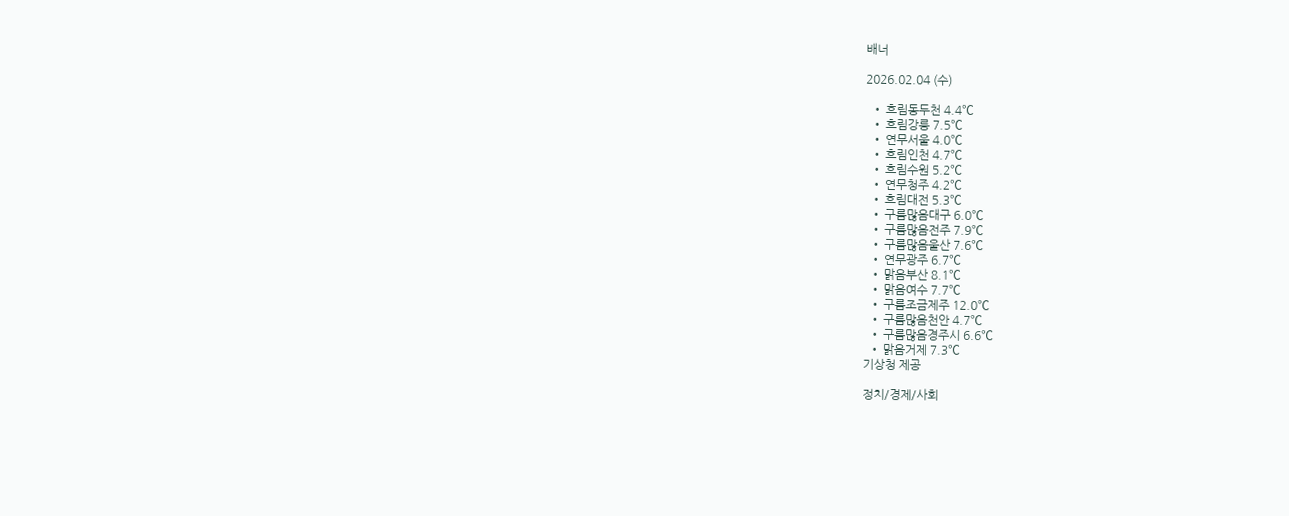배너

2026.02.04 (수)

  • 흐림동두천 4.4℃
  • 흐림강릉 7.5℃
  • 연무서울 4.0℃
  • 흐림인천 4.7℃
  • 흐림수원 5.2℃
  • 연무청주 4.2℃
  • 흐림대전 5.3℃
  • 구름많음대구 6.0℃
  • 구름많음전주 7.9℃
  • 구름많음울산 7.6℃
  • 연무광주 6.7℃
  • 맑음부산 8.1℃
  • 맑음여수 7.7℃
  • 구름조금제주 12.0℃
  • 구름많음천안 4.7℃
  • 구름많음경주시 6.6℃
  • 맑음거제 7.3℃
기상청 제공

정치/경제/사회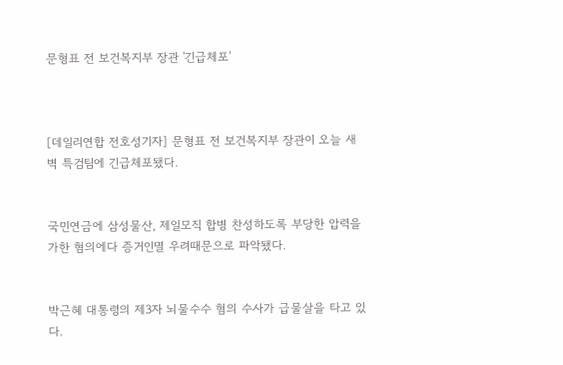문형표 전 보건복지부 장관 '긴급체포'



[데일리연합 전호성기자] 문형표 전 보건복지부 장관이 오늘 새벽 특검팀에 긴급체포됐다.


국민연금에 삼성물산, 제일모직 합병 찬성하도록 부당한 압력을 가한 혐의에다 증거인멸 우려때문으로 파악됐다.


박근혜 대통령의 제3자 뇌물수수 혐의 수사가 급물살을 타고 있다.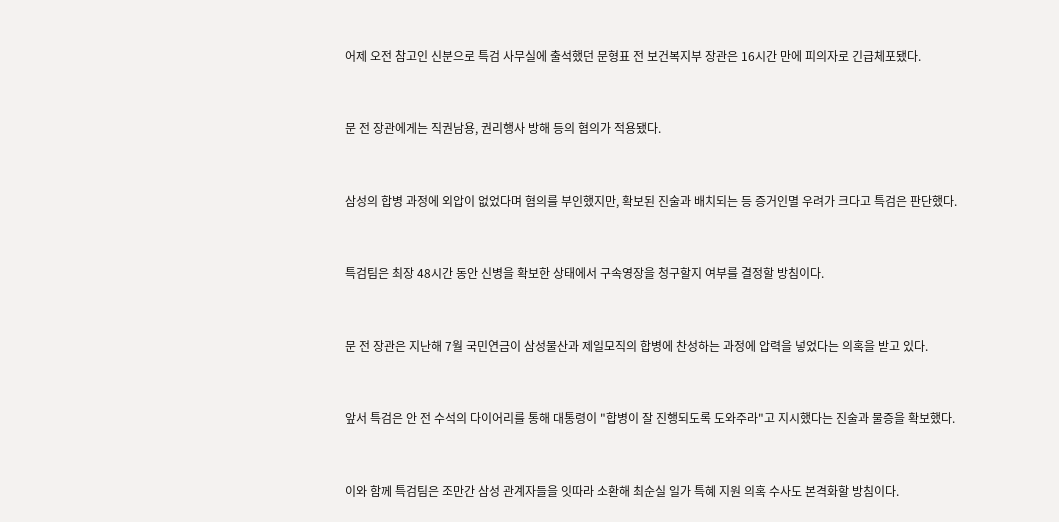어제 오전 참고인 신분으로 특검 사무실에 출석했던 문형표 전 보건복지부 장관은 16시간 만에 피의자로 긴급체포됐다.


문 전 장관에게는 직권남용, 권리행사 방해 등의 혐의가 적용됐다.


삼성의 합병 과정에 외압이 없었다며 혐의를 부인했지만, 확보된 진술과 배치되는 등 증거인멸 우려가 크다고 특검은 판단했다.


특검팀은 최장 48시간 동안 신병을 확보한 상태에서 구속영장을 청구할지 여부를 결정할 방침이다.


문 전 장관은 지난해 7월 국민연금이 삼성물산과 제일모직의 합병에 찬성하는 과정에 압력을 넣었다는 의혹을 받고 있다.


앞서 특검은 안 전 수석의 다이어리를 통해 대통령이 "합병이 잘 진행되도록 도와주라"고 지시했다는 진술과 물증을 확보했다.


이와 함께 특검팀은 조만간 삼성 관계자들을 잇따라 소환해 최순실 일가 특혜 지원 의혹 수사도 본격화할 방침이다.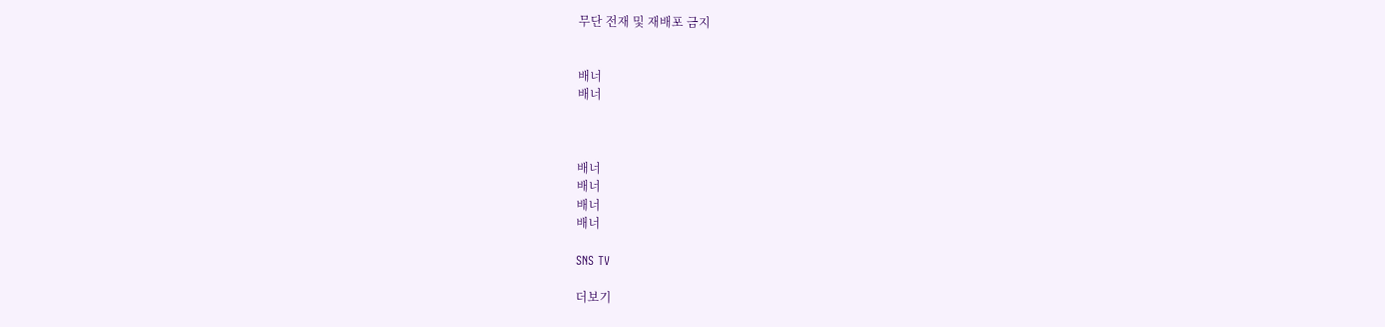무단 전재 및 재배포 금지


배너
배너



배너
배너
배너
배너

SNS TV

더보기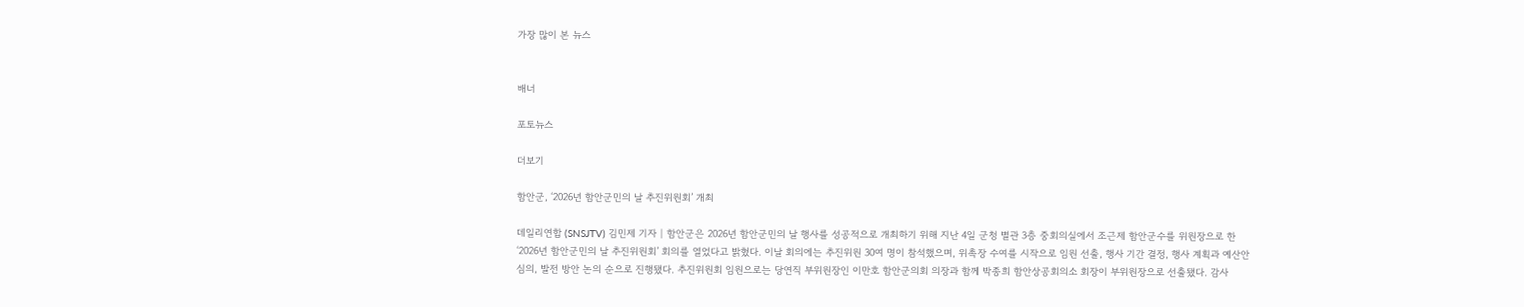가장 많이 본 뉴스


배너

포토뉴스

더보기

함안군, ‘2026년 함안군민의 날 추진위원회’ 개최

데일리연합 (SNSJTV) 김민제 기자 | 함안군은 2026년 함안군민의 날 행사를 성공적으로 개최하기 위해 지난 4일 군청 별관 3층 중회의실에서 조근제 함안군수를 위원장으로 한 ‘2026년 함안군민의 날 추진위원회’ 회의를 열었다고 밝혔다. 이날 회의에는 추진위원 30여 명이 참석했으며, 위촉장 수여를 시작으로 임원 선출, 행사 기간 결정, 행사 계획과 예산안 심의, 발전 방안 논의 순으로 진행됐다. 추진위원회 임원으로는 당연직 부위원장인 이만호 함안군의회 의장과 함께 박종희 함안상공회의소 회장이 부위원장으로 선출됐다. 감사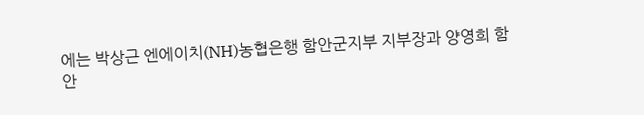에는 박상근 엔에이치(NH)농협은행 함안군지부 지부장과 양영희 함안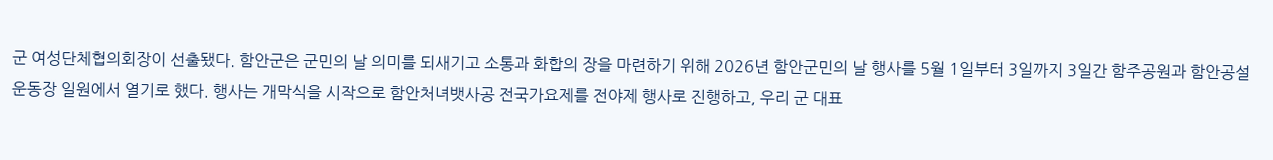군 여성단체협의회장이 선출됐다. 함안군은 군민의 날 의미를 되새기고 소통과 화합의 장을 마련하기 위해 2026년 함안군민의 날 행사를 5월 1일부터 3일까지 3일간 함주공원과 함안공설운동장 일원에서 열기로 했다. 행사는 개막식을 시작으로 함안처녀뱃사공 전국가요제를 전야제 행사로 진행하고, 우리 군 대표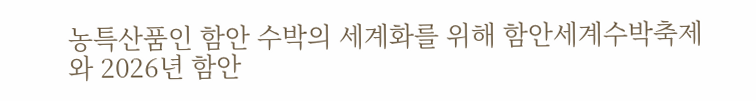농특산품인 함안 수박의 세계화를 위해 함안세계수박축제와 2026년 함안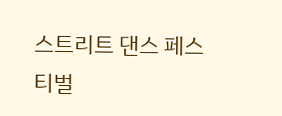스트리트 댄스 페스티벌